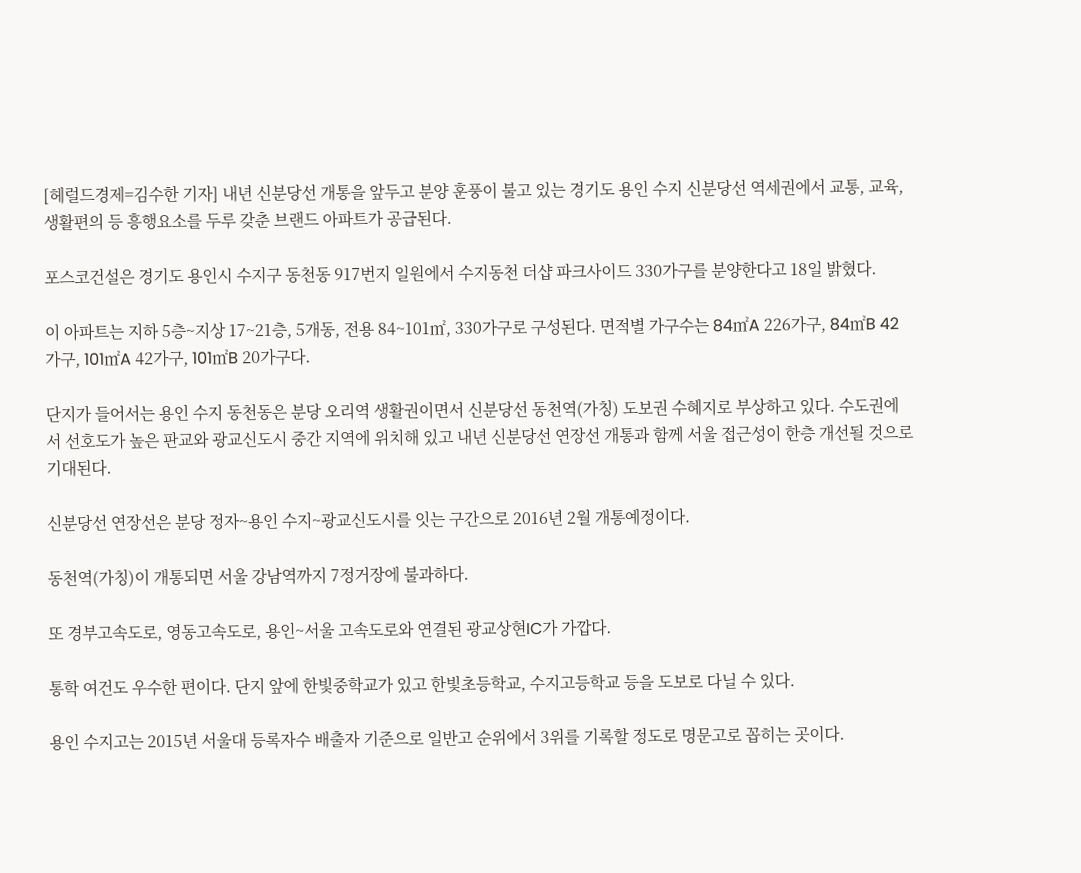[헤럴드경제=김수한 기자] 내년 신분당선 개통을 앞두고 분양 훈풍이 불고 있는 경기도 용인 수지 신분당선 역세권에서 교통, 교육, 생활편의 등 흥행요소를 두루 갖춘 브랜드 아파트가 공급된다.

포스코건설은 경기도 용인시 수지구 동천동 917번지 일원에서 수지동천 더샵 파크사이드 330가구를 분양한다고 18일 밝혔다.

이 아파트는 지하 5층~지상 17~21층, 5개동, 전용 84~101㎡, 330가구로 구성된다. 면적별 가구수는 84㎡A 226가구, 84㎡B 42가구, 101㎡A 42가구, 101㎡B 20가구다.

단지가 들어서는 용인 수지 동천동은 분당 오리역 생활권이면서 신분당선 동천역(가칭) 도보권 수혜지로 부상하고 있다. 수도권에서 선호도가 높은 판교와 광교신도시 중간 지역에 위치해 있고 내년 신분당선 연장선 개통과 함께 서울 접근성이 한층 개선될 것으로 기대된다.

신분당선 연장선은 분당 정자~용인 수지~광교신도시를 잇는 구간으로 2016년 2월 개통예정이다.

동천역(가칭)이 개통되면 서울 강남역까지 7정거장에 불과하다.

또 경부고속도로, 영동고속도로, 용인~서울 고속도로와 연결된 광교상현IC가 가깝다.

통학 여건도 우수한 편이다. 단지 앞에 한빛중학교가 있고 한빛초등학교, 수지고등학교 등을 도보로 다닐 수 있다.

용인 수지고는 2015년 서울대 등록자수 배출자 기준으로 일반고 순위에서 3위를 기록할 정도로 명문고로 꼽히는 곳이다.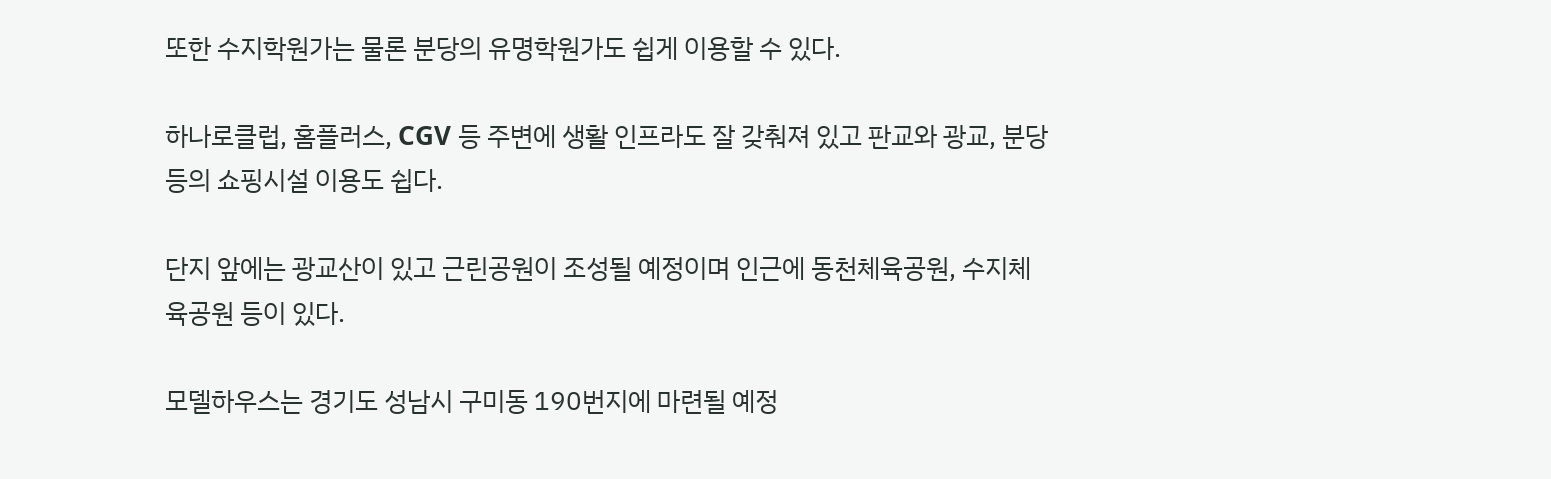또한 수지학원가는 물론 분당의 유명학원가도 쉽게 이용할 수 있다.

하나로클럽, 홈플러스, CGV 등 주변에 생활 인프라도 잘 갖춰져 있고 판교와 광교, 분당 등의 쇼핑시설 이용도 쉽다.

단지 앞에는 광교산이 있고 근린공원이 조성될 예정이며 인근에 동천체육공원, 수지체육공원 등이 있다.

모델하우스는 경기도 성남시 구미동 190번지에 마련될 예정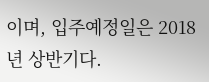이며, 입주예정일은 2018년 상반기다.